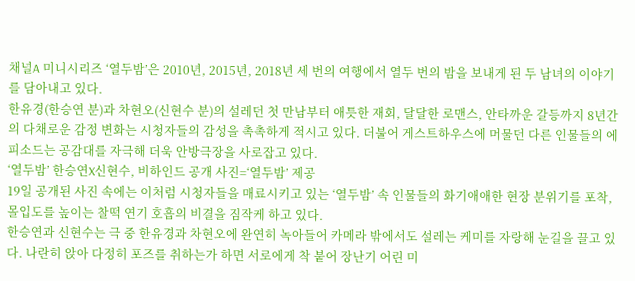채널A 미니시리즈 ‘열두밤’은 2010년, 2015년, 2018년 세 번의 여행에서 열두 번의 밤을 보내게 된 두 남녀의 이야기를 담아내고 있다.
한유경(한승연 분)과 차현오(신현수 분)의 설레던 첫 만남부터 애틋한 재회, 달달한 로맨스, 안타까운 갈등까지 8년간의 다채로운 감정 변화는 시청자들의 감성을 촉촉하게 적시고 있다. 더불어 게스트하우스에 머물던 다른 인물들의 에피소드는 공감대를 자극해 더욱 안방극장을 사로잡고 있다.
‘열두밤’ 한승연X신현수, 비하인드 공개 사진=‘열두밤’ 제공
19일 공개된 사진 속에는 이처럼 시청자들을 매료시키고 있는 ‘열두밤’ 속 인물들의 화기애애한 현장 분위기를 포착, 몰입도를 높이는 찰떡 연기 호흡의 비결을 짐작케 하고 있다.
한승연과 신현수는 극 중 한유경과 차현오에 완연히 녹아들어 카메라 밖에서도 설레는 케미를 자랑해 눈길을 끌고 있다. 나란히 앉아 다정히 포즈를 취하는가 하면 서로에게 착 붙어 장난기 어린 미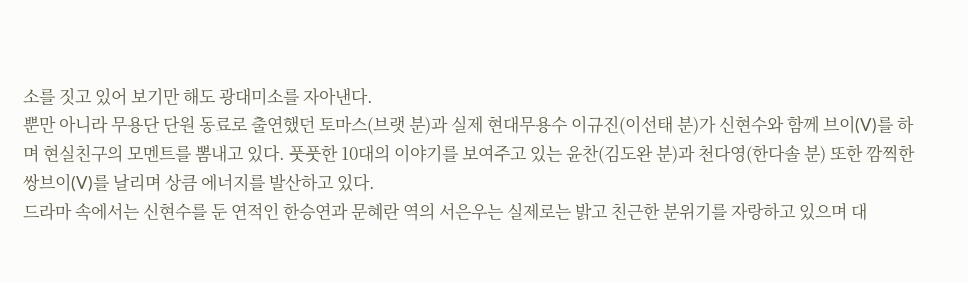소를 짓고 있어 보기만 해도 광대미소를 자아낸다.
뿐만 아니라 무용단 단원 동료로 출연했던 토마스(브랫 분)과 실제 현대무용수 이규진(이선태 분)가 신현수와 함께 브이(V)를 하며 현실친구의 모멘트를 뽐내고 있다. 풋풋한 10대의 이야기를 보여주고 있는 윤찬(김도완 분)과 천다영(한다솔 분) 또한 깜찍한 쌍브이(V)를 날리며 상큼 에너지를 발산하고 있다.
드라마 속에서는 신현수를 둔 연적인 한승연과 문혜란 역의 서은우는 실제로는 밝고 친근한 분위기를 자랑하고 있으며 대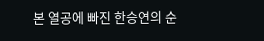본 열공에 빠진 한승연의 순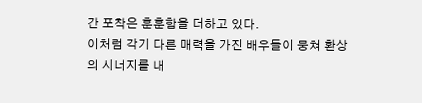간 포착은 훈훈함을 더하고 있다.
이처럼 각기 다른 매력을 가진 배우들이 뭉쳐 환상의 시너지를 내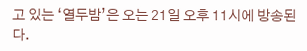고 있는 ‘열두밤’은 오는 21일 오후 11시에 방송된다.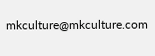mkculture@mkculture.com